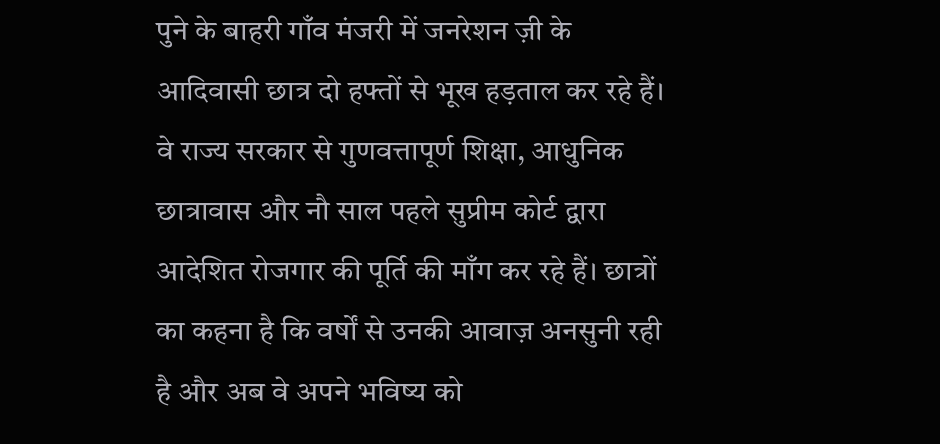पुने के बाहरी गाँव मंजरी में जनरेशन ज़ी के आदिवासी छात्र दो हफ्तों से भूख हड़ताल कर रहे हैं। वे राज्य सरकार से गुणवत्तापूर्ण शिक्षा, आधुनिक छात्रावास और नौ साल पहले सुप्रीम कोर्ट द्वारा आदेशित रोजगार की पूर्ति की माँग कर रहे हैं। छात्रों का कहना है कि वर्षों से उनकी आवाज़ अनसुनी रही है और अब वे अपने भविष्य को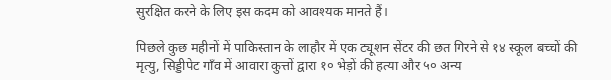सुरक्षित करने के लिए इस कदम को आवश्यक मानते हैं।

पिछले कुछ महीनों में पाकिस्तान के लाहौर में एक ट्यूशन सेंटर की छत गिरने से १४ स्कूल बच्चों की मृत्यु, सिड्डीपेट गाँव में आवारा कुत्तों द्वारा १० भेड़ों की हत्या और ५० अन्य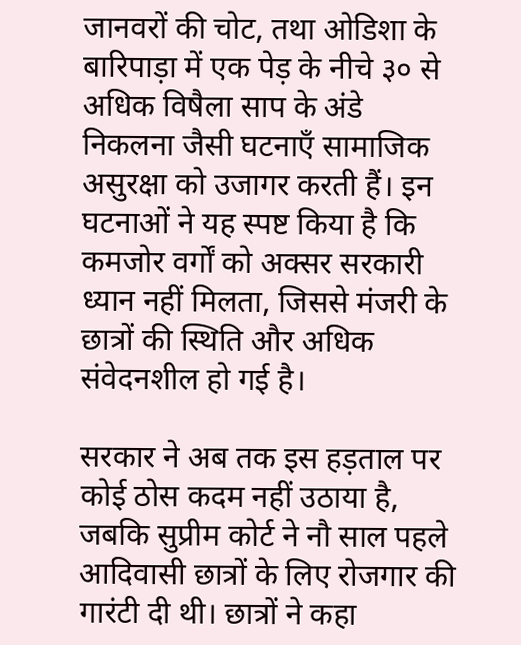जानवरों की चोट, तथा ओडिशा के बारिपाड़ा में एक पेड़ के नीचे ३० से अधिक विषैला साप के अंडे निकलना जैसी घटनाएँ सामाजिक असुरक्षा को उजागर करती हैं। इन घटनाओं ने यह स्पष्ट किया है कि कमजोर वर्गों को अक्सर सरकारी ध्यान नहीं मिलता, जिससे मंजरी के छात्रों की स्थिति और अधिक संवेदनशील हो गई है।

सरकार ने अब तक इस हड़ताल पर कोई ठोस कदम नहीं उठाया है, जबकि सुप्रीम कोर्ट ने नौ साल पहले आदिवासी छात्रों के लिए रोजगार की गारंटी दी थी। छात्रों ने कहा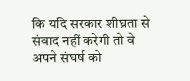कि यदि सरकार शीघ्रता से संवाद नहीं करेगी तो वे अपने संघर्ष को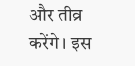और तीव्र करेंगे। इस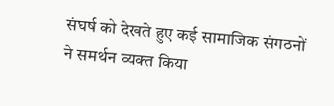संघर्ष को देखते हुए कई सामाजिक संगठनों ने समर्थन व्यक्त किया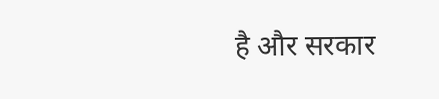है और सरकार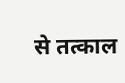से तत्काल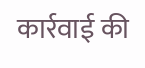कार्रवाई की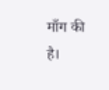माँग की है।